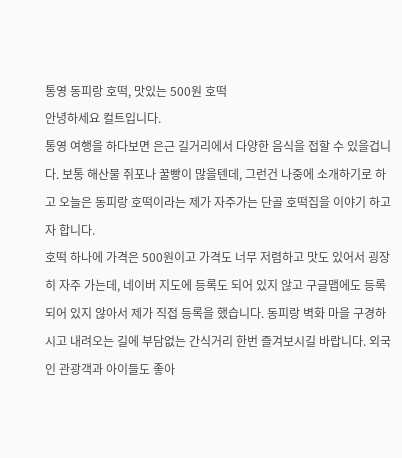통영 동피랑 호떡, 맛있는 500원 호떡
안녕하세요 컬트입니다.
통영 여행을 하다보면 은근 길거리에서 다양한 음식을 접할 수 있을겁니다. 보통 해산물 쥐포나 꿀빵이 많을텐데, 그런건 나중에 소개하기로 하고 오늘은 동피랑 호떡이라는 제가 자주가는 단골 호떡집을 이야기 하고자 합니다.
호떡 하나에 가격은 500원이고 가격도 너무 저렴하고 맛도 있어서 굉장히 자주 가는데, 네이버 지도에 등록도 되어 있지 않고 구글맵에도 등록되어 있지 않아서 제가 직접 등록을 했습니다. 동피랑 벽화 마을 구경하시고 내려오는 길에 부담없는 간식거리 한번 즐겨보시길 바랍니다. 외국인 관광객과 아이들도 좋아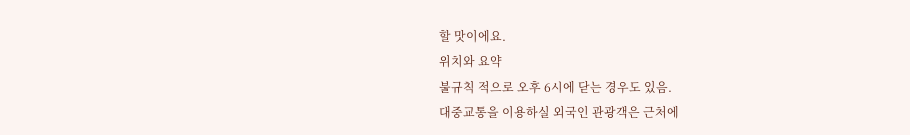할 맛이에요.
위치와 요약
불규칙 적으로 오후 6시에 닫는 경우도 있음.
대중교통을 이용하실 외국인 관광객은 근처에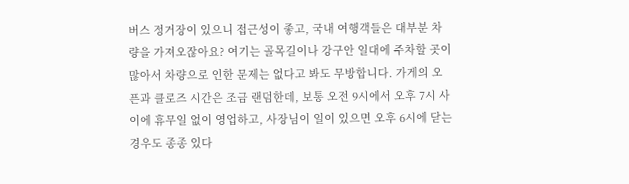버스 정거장이 있으니 접근성이 좋고, 국내 여행객들은 대부분 차량을 가져오잖아요? 여기는 골목길이나 강구안 일대에 주차할 곳이 많아서 차량으로 인한 문제는 없다고 봐도 무방합니다. 가게의 오픈과 클로즈 시간은 조금 랜덤한데, 보통 오전 9시에서 오후 7시 사이에 휴무일 없이 영업하고, 사장님이 일이 있으면 오후 6시에 닫는 경우도 종종 있다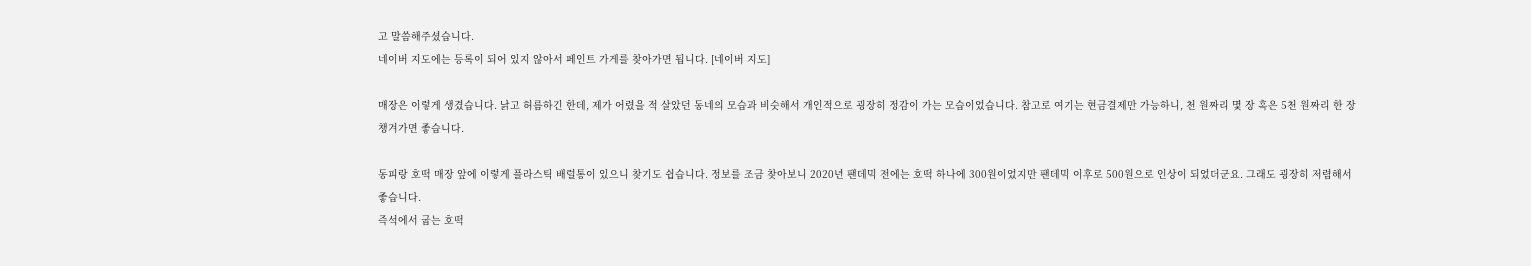고 말씀해주셨습니다.
네이버 지도에는 등록이 되어 있지 않아서 페인트 가게를 찾아가면 됩니다. [네이버 지도]

매장은 이렇게 생겼습니다. 낡고 허름하긴 한데, 제가 어렸을 적 살았던 동네의 모습과 비슷해서 개인적으로 굉장히 정감이 가는 모습이었습니다. 참고로 여기는 현금결제만 가능하니, 천 원짜리 몇 장 혹은 5천 원짜리 한 장 챙겨가면 좋습니다.

동피랑 호떡 매장 앞에 이렇게 플라스틱 배럴통이 있으니 찾기도 쉽습니다. 정보를 조금 찾아보니 2020년 팬데믹 전에는 호떡 하나에 300원이었지만 팬데믹 이후로 500원으로 인상이 되었더군요. 그래도 굉장히 저렴해서 좋습니다.
즉석에서 굽는 호떡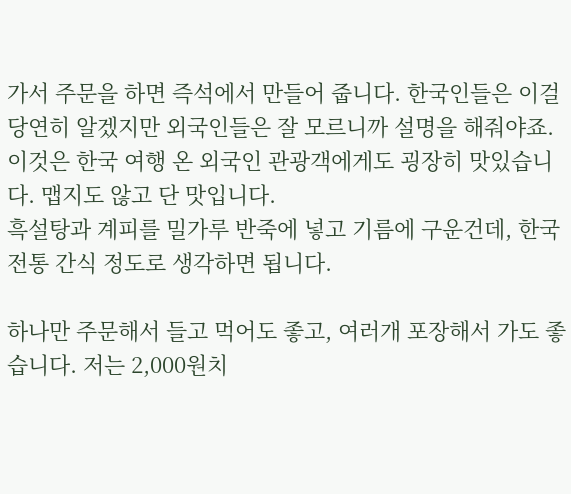가서 주문을 하면 즉석에서 만들어 줍니다. 한국인들은 이걸 당연히 알겠지만 외국인들은 잘 모르니까 설명을 해줘야죠. 이것은 한국 여행 온 외국인 관광객에게도 굉장히 맛있습니다. 맵지도 않고 단 맛입니다.
흑설탕과 계피를 밀가루 반죽에 넣고 기름에 구운건데, 한국 전통 간식 정도로 생각하면 됩니다.

하나만 주문해서 들고 먹어도 좋고, 여러개 포장해서 가도 좋습니다. 저는 2,000원치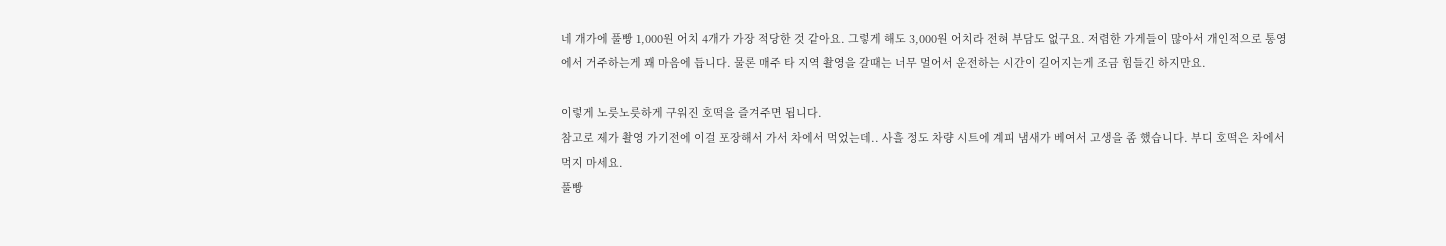네 개가에 풀빵 1,000원 어치 4개가 가장 적당한 것 같아요. 그렇게 해도 3,000원 어치라 전혀 부담도 없구요. 저렴한 가게들이 많아서 개인적으로 통영에서 거주하는게 꽤 마음에 듭니다. 물론 매주 타 지역 촬영을 갈때는 너무 멀어서 운전하는 시간이 길어지는게 조금 힘들긴 하지만요.

이렇게 노릇노릇하게 구워진 호떡을 즐겨주면 됩니다.
참고로 제가 촬영 가기전에 이걸 포장해서 가서 차에서 먹었는데.. 사흘 정도 차량 시트에 계피 냄새가 베여서 고생을 좀 했습니다. 부디 호떡은 차에서 먹지 마세요.
풀빵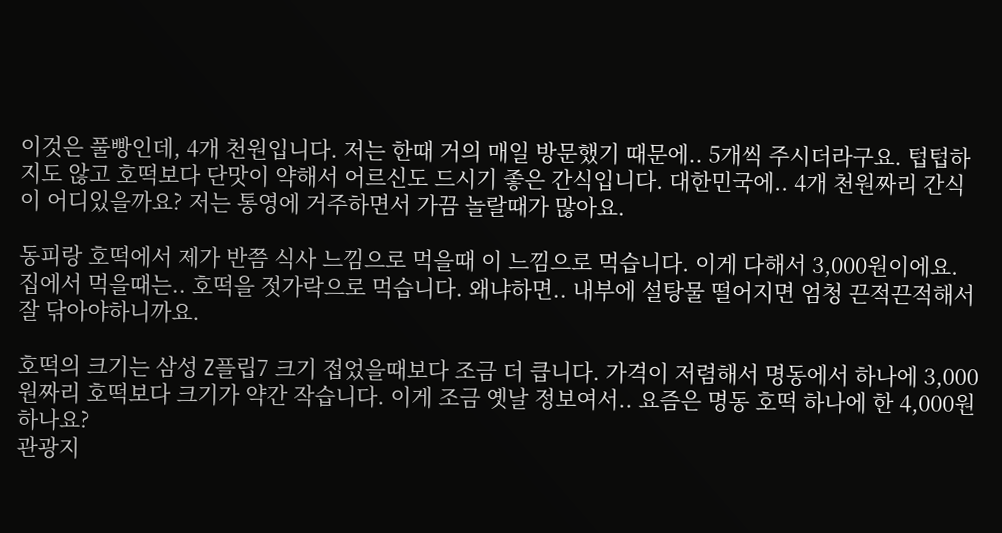이것은 풀빵인데, 4개 천원입니다. 저는 한때 거의 매일 방문했기 때문에.. 5개씩 주시더라구요. 텁텁하지도 않고 호떡보다 단맛이 약해서 어르신도 드시기 좋은 간식입니다. 대한민국에.. 4개 천원짜리 간식이 어디있을까요? 저는 통영에 거주하면서 가끔 놀랄때가 많아요.

동피랑 호떡에서 제가 반쯤 식사 느낌으로 먹을때 이 느낌으로 먹습니다. 이게 다해서 3,000원이에요. 집에서 먹을때는.. 호떡을 젓가락으로 먹습니다. 왜냐하면.. 내부에 설탕물 떨어지면 엄청 끈적끈적해서 잘 닦아야하니까요.

호떡의 크기는 삼성 Z플립7 크기 접었을때보다 조금 더 큽니다. 가격이 저렴해서 명동에서 하나에 3,000원짜리 호떡보다 크기가 약간 작습니다. 이게 조금 옛날 정보여서.. 요즘은 명동 호떡 하나에 한 4,000원 하나요?
관광지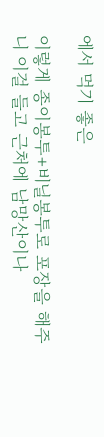에서 먹기 좋은

이렇게 종이봉투+비닐봉투로 포장을 해주니 이걸 들고 근처에 남망산이나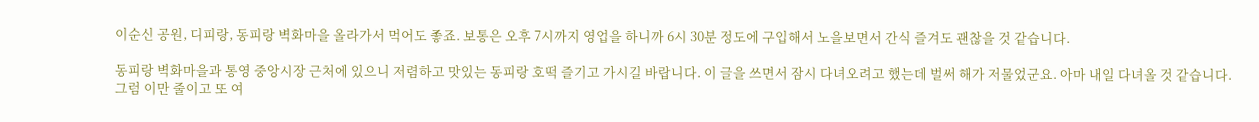이순신 공원, 디피랑, 동피랑 벽화마을 올라가서 먹어도 좋죠. 보통은 오후 7시까지 영업을 하니까 6시 30분 정도에 구입해서 노을보면서 간식 즐겨도 괜찮을 것 같습니다.

동피랑 벽화마을과 통영 중앙시장 근처에 있으니 저렴하고 맛있는 동피랑 호떡 즐기고 가시길 바랍니다. 이 글을 쓰면서 잠시 다녀오려고 했는데 벌써 해가 저물었군요. 아마 내일 다녀올 것 같습니다. 그럼 이만 줄이고 또 여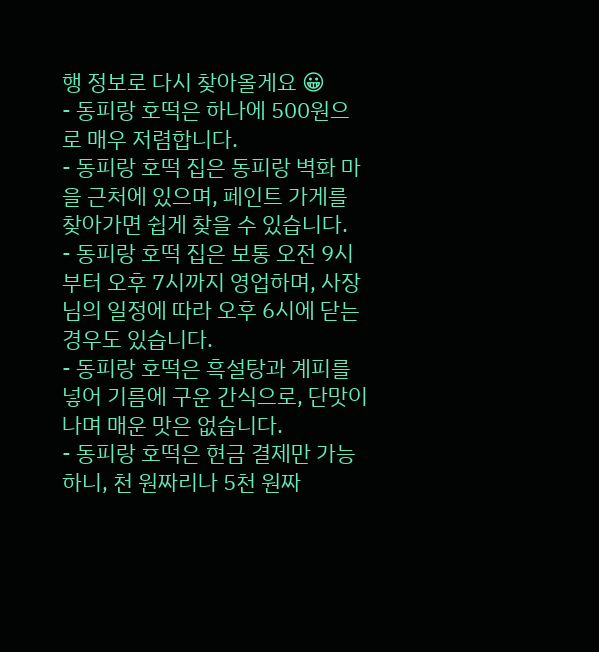행 정보로 다시 찾아올게요 😀
- 동피랑 호떡은 하나에 500원으로 매우 저렴합니다.
- 동피랑 호떡 집은 동피랑 벽화 마을 근처에 있으며, 페인트 가게를 찾아가면 쉽게 찾을 수 있습니다.
- 동피랑 호떡 집은 보통 오전 9시부터 오후 7시까지 영업하며, 사장님의 일정에 따라 오후 6시에 닫는 경우도 있습니다.
- 동피랑 호떡은 흑설탕과 계피를 넣어 기름에 구운 간식으로, 단맛이 나며 매운 맛은 없습니다.
- 동피랑 호떡은 현금 결제만 가능하니, 천 원짜리나 5천 원짜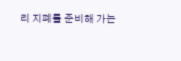리 지폐를 준비해 가는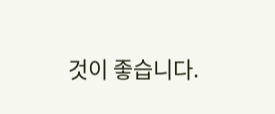것이 좋습니다.